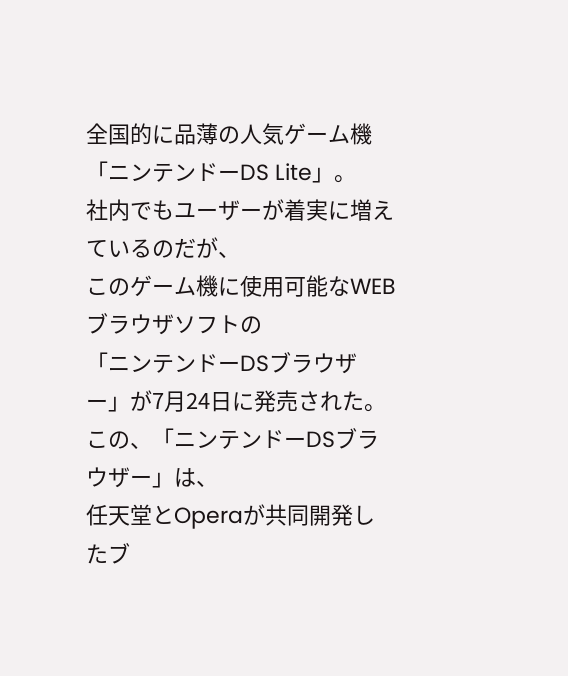全国的に品薄の人気ゲーム機「ニンテンドーDS Lite」。
社内でもユーザーが着実に増えているのだが、
このゲーム機に使用可能なWEBブラウザソフトの
「ニンテンドーDSブラウザー」が7月24日に発売された。
この、「ニンテンドーDSブラウザー」は、
任天堂とOperaが共同開発したブ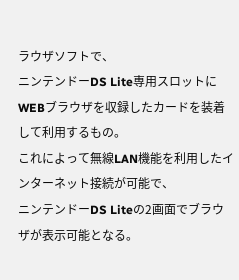ラウザソフトで、
ニンテンドーDS Lite専用スロットに
WEBブラウザを収録したカードを装着して利用するもの。
これによって無線LAN機能を利用したインターネット接続が可能で、
ニンテンドーDS Liteの2画面でブラウザが表示可能となる。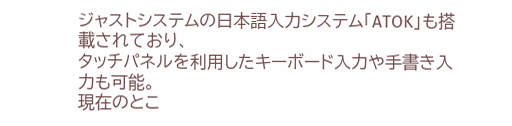ジャストシステムの日本語入力システム「ATOK」も搭載されており、
タッチパネルを利用したキーボード入力や手書き入力も可能。
現在のとこ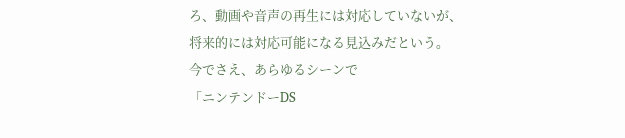ろ、動画や音声の再生には対応していないが、
将来的には対応可能になる見込みだという。
今でさえ、あらゆるシーンで
「ニンテンドーDS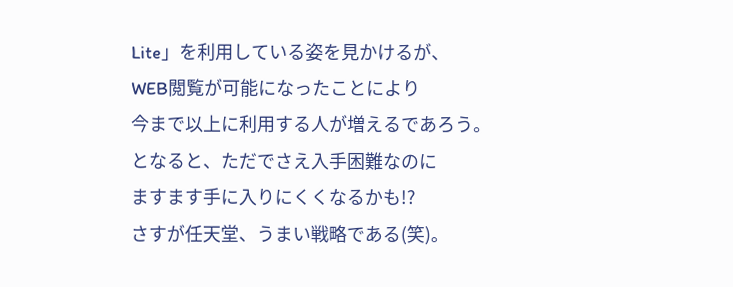Lite」を利用している姿を見かけるが、
WEB閲覧が可能になったことにより
今まで以上に利用する人が増えるであろう。
となると、ただでさえ入手困難なのに
ますます手に入りにくくなるかも!?
さすが任天堂、うまい戦略である(笑)。